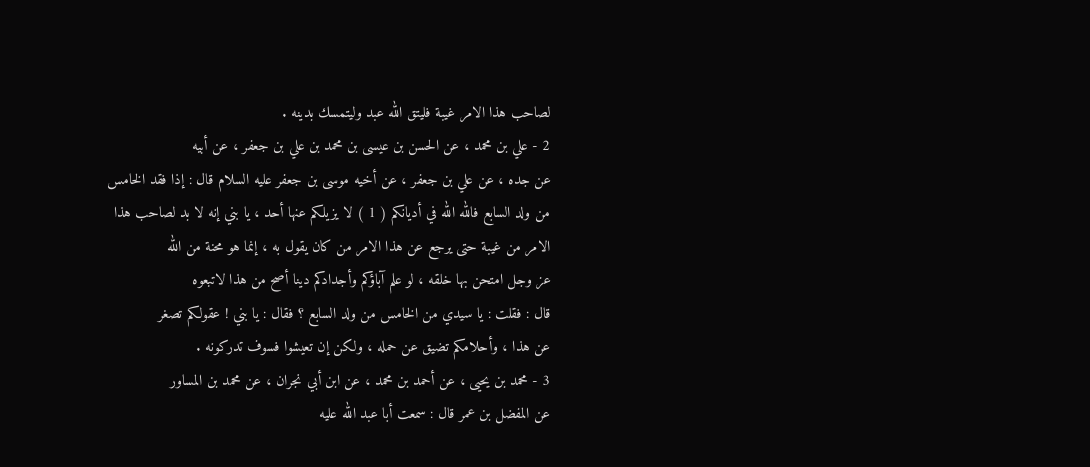لصاحب هذا الامر غيبة فليتق الله عبد وليتمسك بدينه .
2 - علي بن محمد ، عن الحسن بن عيسى بن محمد بن علي بن جعفر ، عن أبيه
عن جده ، عن علي بن جعفر ، عن أخيه موسى بن جعفر عليه السلام قال : إذا فقد الخامس
من ولد السابع فالله الله في أديانكم ( 1 ) لا يزيلكم عنها أحد ، يا بني إنه لا بد لصاحب هذا
الامر من غيبة حتى يرجع عن هذا الامر من كان يقول به ، إنما هو محنة من الله
عز وجل امتحن بها خلقه ، لو علم آباؤكم وأجدادكم دينا أصح من هذا لاتبعوه
قال : فقلت : يا سيدي من الخامس من ولد السابع ؟ فقال : يا بني ! عقولكم تصغر
عن هذا ، وأحلامكم تضيق عن حمله ، ولكن إن تعيشوا فسوف تدركونه .
3 - محمد بن يحيى ، عن أحمد بن محمد ، عن ابن أبي نجران ، عن محمد بن المساور
عن المفضل بن عمر قال : سمعت أبا عبد الله عليه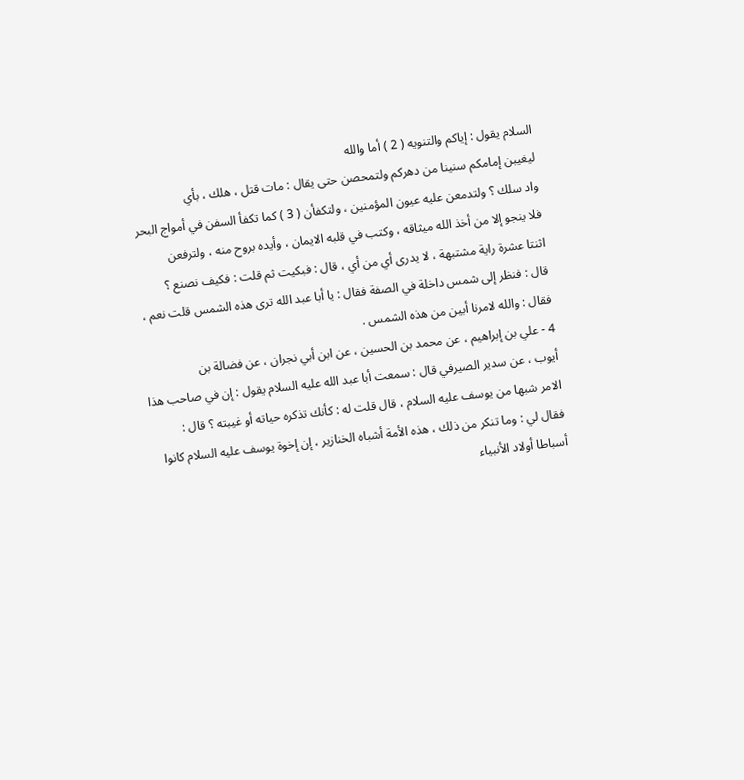السلام يقول : إياكم والتنويه ( 2 ) أما والله
ليغيبن إمامكم سنينا من دهركم ولتمحصن حتى يقال : مات قتل ، هلك ، بأي
واد سلك ؟ ولتدمعن عليه عيون المؤمنين ، ولتكفأن ( 3 ) كما تكفأ السفن في أمواج البحر
فلا ينجو إلا من أخذ الله ميثاقه ، وكتب في قلبه الايمان ، وأيده بروح منه ، ولترفعن
اثنتا عشرة راية مشتبهة ، لا يدرى أي من أي ، قال : فبكيت ثم قلت : فكيف نصنع ؟
قال : فنظر إلى شمس داخلة في الصفة فقال : يا أبا عبد الله ترى هذه الشمس قلت نعم ،
فقال : والله لامرنا أبين من هذه الشمس .
4 - علي بن إبراهيم ، عن محمد بن الحسين ، عن ابن أبي نجران ، عن فضالة بن
أيوب ، عن سدير الصيرفي قال : سمعت أبا عبد الله عليه السلام يقول : إن في صاحب هذا
الامر شبها من يوسف عليه السلام ، قال قلت له : كأنك تذكره حياته أو غيبته ؟ قال :
فقال لي : وما تنكر من ذلك ، هذه الأمة أشباه الخنازير ، إن إخوة يوسف عليه السلام كانوا
أسباطا أولاد الأنبياء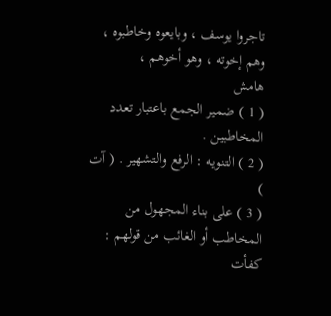تاجروا يوسف ، وبايعوه وخاطبوه ، وهم إخوته ، وهو أخوهم ،
هامش
( 1 ) ضمير الجمع باعتبار تعدد المخاطبين .
( 2 ) التنويه : الرفع والتشهير . ( آت )
( 3 ) على بناء المجهول من المخاطب أو الغائب من قولهم : كفأت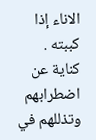الاناء إذا كببته . كناية عن
اضطرابهم وتذللهم في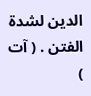الدين لشدة الفتن . ( آت )